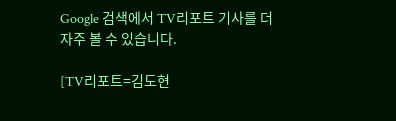Google 검색에서 TV리포트 기사를 더 자주 볼 수 있습니다.

[TV리포트=김도현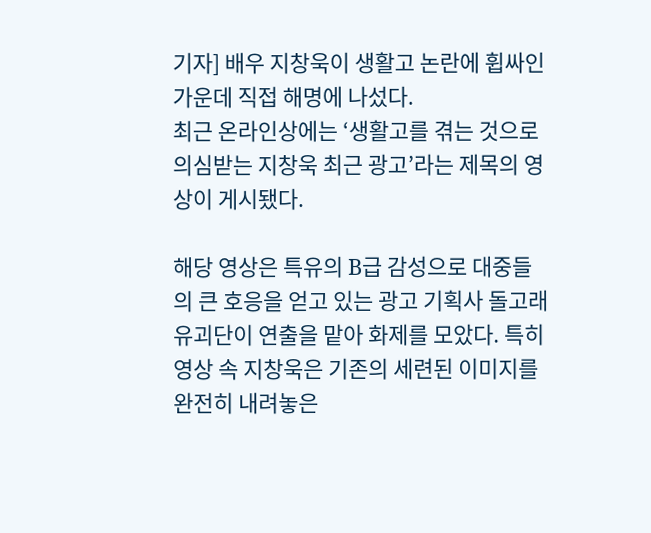기자] 배우 지창욱이 생활고 논란에 휩싸인 가운데 직접 해명에 나섰다.
최근 온라인상에는 ‘생활고를 겪는 것으로 의심받는 지창욱 최근 광고’라는 제목의 영상이 게시됐다.

해당 영상은 특유의 B급 감성으로 대중들의 큰 호응을 얻고 있는 광고 기획사 돌고래 유괴단이 연출을 맡아 화제를 모았다. 특히 영상 속 지창욱은 기존의 세련된 이미지를 완전히 내려놓은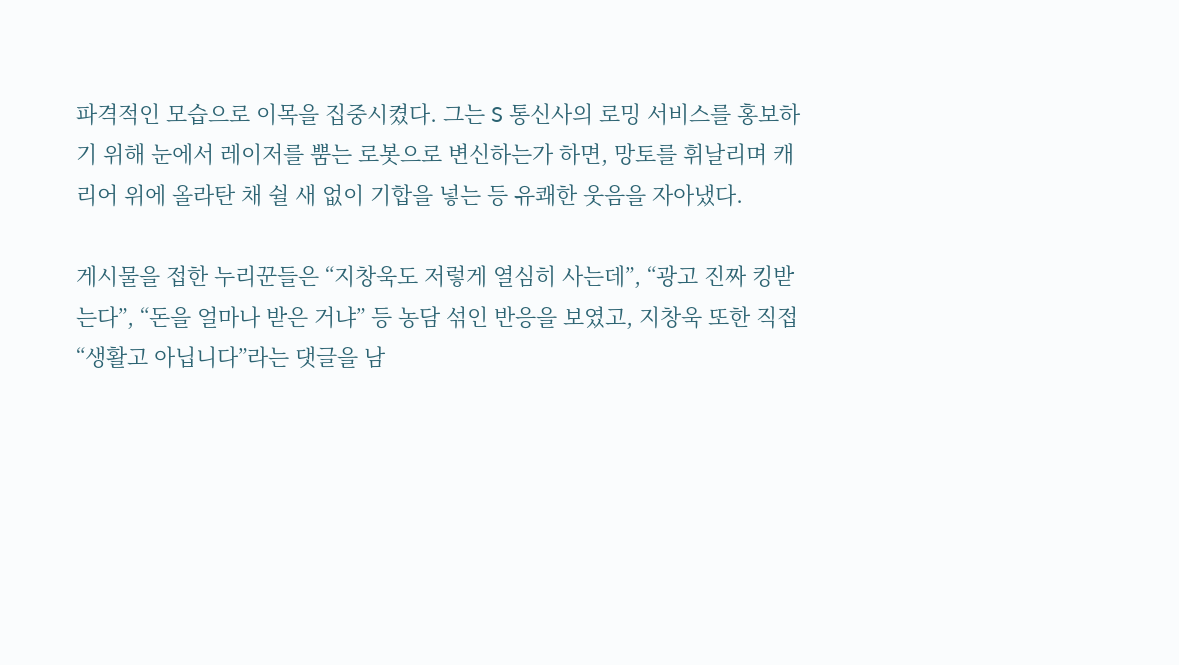파격적인 모습으로 이목을 집중시켰다. 그는 S 통신사의 로밍 서비스를 홍보하기 위해 눈에서 레이저를 뿜는 로봇으로 변신하는가 하면, 망토를 휘날리며 캐리어 위에 올라탄 채 쉴 새 없이 기합을 넣는 등 유쾌한 웃음을 자아냈다.

게시물을 접한 누리꾼들은 “지창욱도 저렇게 열심히 사는데”, “광고 진짜 킹받는다”, “돈을 얼마나 받은 거냐” 등 농담 섞인 반응을 보였고, 지창욱 또한 직접 “생활고 아닙니다”라는 댓글을 남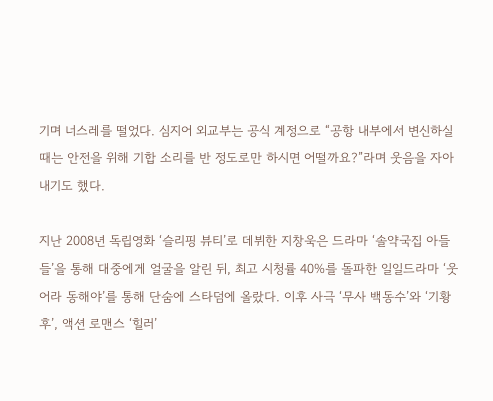기며 너스레를 떨었다. 심지어 외교부는 공식 계정으로 “공항 내부에서 변신하실 때는 안전을 위해 기합 소리를 반 정도로만 하시면 어떨까요?”라며 웃음을 자아내기도 했다.

지난 2008년 독립영화 ‘슬리핑 뷰티’로 데뷔한 지창욱은 드라마 ‘솔약국집 아들들’을 통해 대중에게 얼굴을 알린 뒤, 최고 시청률 40%를 돌파한 일일드라마 ‘웃어라 동해야’를 통해 단숨에 스타덤에 올랐다. 이후 사극 ‘무사 백동수’와 ‘기황후’, 액션 로맨스 ‘힐러’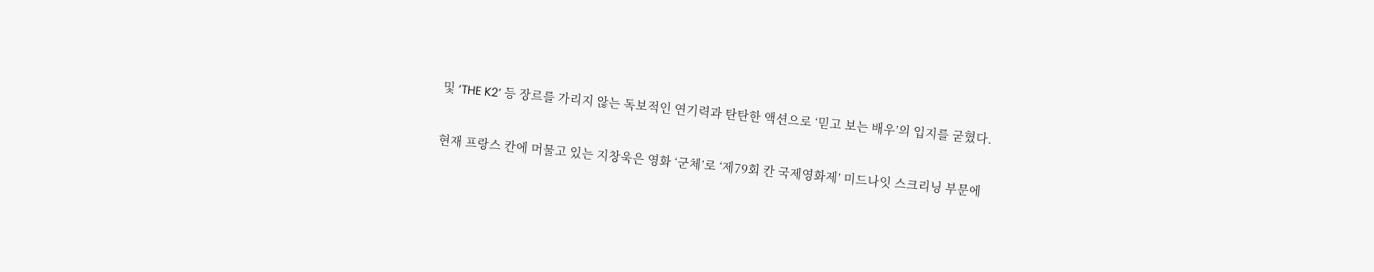및 ‘THE K2’ 등 장르를 가리지 않는 독보적인 연기력과 탄탄한 액션으로 ‘믿고 보는 배우’의 입지를 굳혔다.

현재 프랑스 칸에 머물고 있는 지창욱은 영화 ‘군체’로 ‘제79회 칸 국제영화제’ 미드나잇 스크리닝 부문에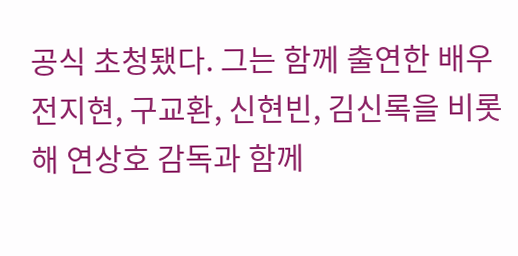공식 초청됐다. 그는 함께 출연한 배우 전지현, 구교환, 신현빈, 김신록을 비롯해 연상호 감독과 함께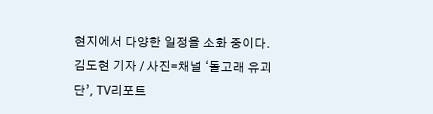현지에서 다양한 일정을 소화 중이다.
김도현 기자 / 사진=채널 ‘돌고래 유괴단’, TV리포트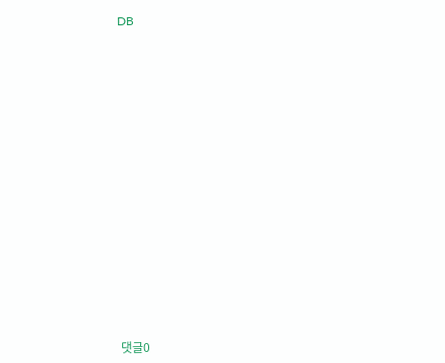DB



















댓글0